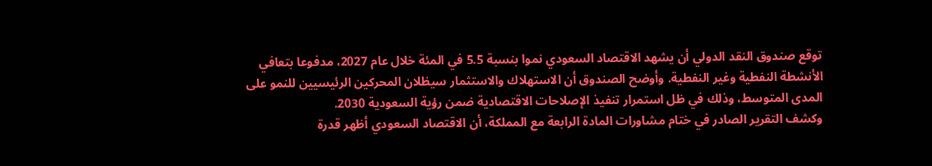توقع صندوق النقد الدولي أن يشهد الاقتصاد السعودي نموا بنسبة 5.5 في المئة خلال عام 2027، مدفوعا بتعافي الأنشطة النفطية وغير النفطية. وأوضح الصندوق أن الاستهلاك والاستثمار سيظلان المحركين الرئيسيين للنمو على المدى المتوسط، وذلك في ظل استمرار تنفيذ الإصلاحات الاقتصادية ضمن رؤية السعودية 2030.
وكشف التقرير الصادر في ختام مشاورات المادة الرابعة مع المملكة، أن الاقتصاد السعودي أظهر قدرة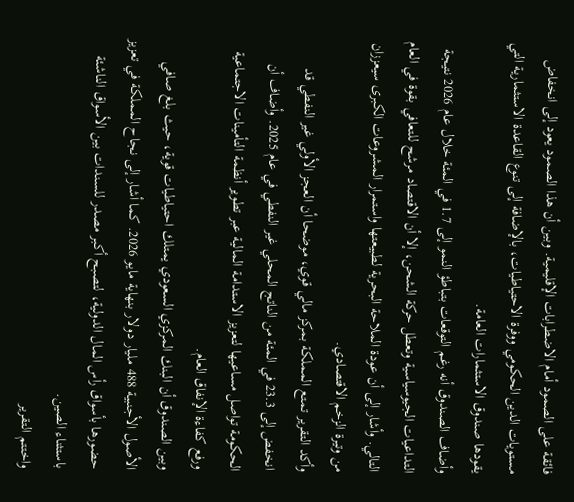فائقة على الصمود أمام الاضطرابات الإقليمية. وبين أن هذا الصمود يعود إلى انخفاض مستويات الدين الحكومي ووفرة الاحتياطيات، بالإضافة إلى تنوع القاعدة الاستثمارية التي يقودها صندوق الاستثمارات العامة.
وأضاف الصندوق أنه رغم التوقعات بتباطؤ النمو إلى 1.7 في المئة خلال عام 2026 نتيجة التداعيات الجيوسياسية وتعطل حركة الشحن، إلا أن الاقتصاد مرشح للتعافي بقوة في العام التالي. وأشار إلى أن عودة الملاحة البحرية لطبيعتها واستمرار المشروعات الكبرى سيعززان من وتيرة الزخم الاقتصادي.
وأكد التقرير تمتع المملكة بمركز مالي قوي، موضحا أن العجز الأولي غير النفطي قد انخفض إلى 23.3 في المئة من الناتج المحلي غير النفطي في عام 2025. وأضاف أن الحكومة تواصل مساعيها لتعزيز الاستدامة المالية عبر تطوير أنظمة التأمينات الاجتماعية ورفع كفاءة الإنفاق العام.
وبين الصندوق أن البنك المركزي السعودي يمتلك احتياطيات قوية، حيث بلغ صافي الأصول الأجنبية 488 مليار دولار بنهاية مايو 2026. كما أشار إلى نجاح المملكة في تعزيز حضورها بأسواق رأس المال الدولية، لتصبح أكبر مصدر للسندات بين الأسواق الناشئة باستثناء الصين.
واختتم التقرير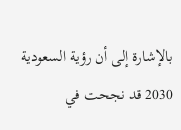بالإشارة إلى أن رؤية السعودية 2030 قد نجحت في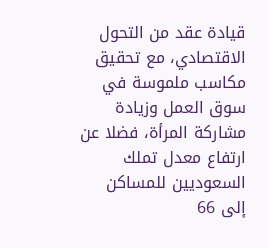قيادة عقد من التحول الاقتصادي، مع تحقيق مكاسب ملموسة في سوق العمل وزيادة مشاركة المرأة، فضلا عن ارتفاع معدل تملك السعوديين للمساكن إلى 66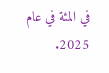في المئة في عام 2025.